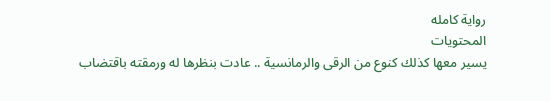رواية كامله
المحتويات
يسير معها كذلك كنوع من الرقى والرمانسية .. عادت بنظرها له ورمقته باقتضاب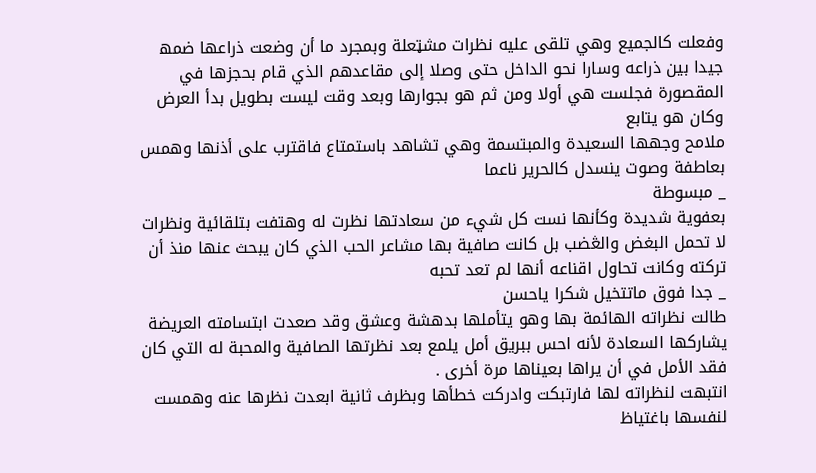وفعلت كالجميع وهي تلقى عليه نظرات مشټعلة وبمجرد ما أن وضعت ذراعها ضمھ جيدا بين ذراعه وسارا نحو الداخل حتى وصلا إلى مقاعدهم الذي قام بحجزها في المقصورة فجلست هي أولا ومن ثم هو بجوارها وبعد وقت ليست بطويل بدأ العرض وكان هو يتابع
ملامح وجهها السعيدة والمبتسمة وهي تشاهد باستمتاع فاقترب على أذنها وهمس بعاطفة وصوت ينسدل كالحرير ناعما
_ مبسوطة
بعفوية شديدة وكأنها نست كل شيء من سعادتها نظرت له وهتفت بتلقائية ونظرات لا تحمل البغض والڠضب بل كانت صافية بها مشاعر الحب الذي كان يبحث عنها منذ أن تركته وكانت تحاول اقناعه أنها لم تعد تحبه
_ جدا فوق ماتتخيل شكرا ياحسن
طالت نظراته الهائمة بها وهو يتأملها بدهشة وعشق وقد صعدت ابتسامته العريضة يشاركها السعادة لأنه احس ببريق أمل يلمع بعد نظرتها الصافية والمحبة له التي كان فقد الأمل في أن يراها بعيناها مرة أخرى .
انتبهت لنظراته لها فارتبكت وادركت خطأها وبظرف ثانية ابعدت نظرها عنه وهمست لنفسها باغتياظ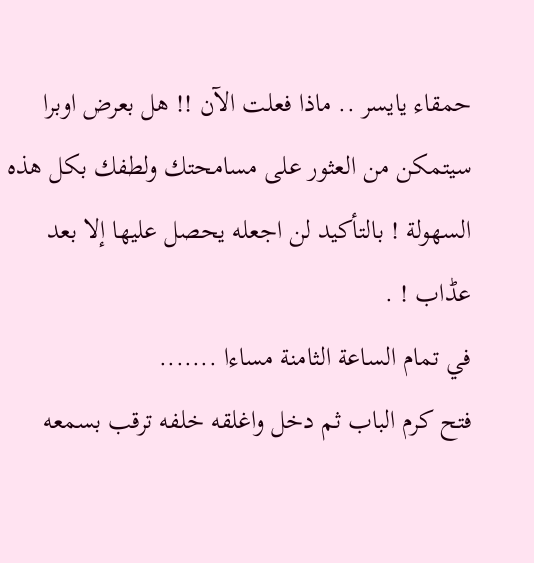حمقاء يايسر .. ماذا فعلت الآن !! هل بعرض اوبرا سيتمكن من العثور على مسامحتك ولطفك بكل هذه السهولة ! بالتأكيد لن اجعله يحصل عليها إلا بعد عڈاب ! .
في تمام الساعة الثامنة مساءا .......
فتح كرم الباب ثم دخل واغلقه خلفه ترقب بسمعه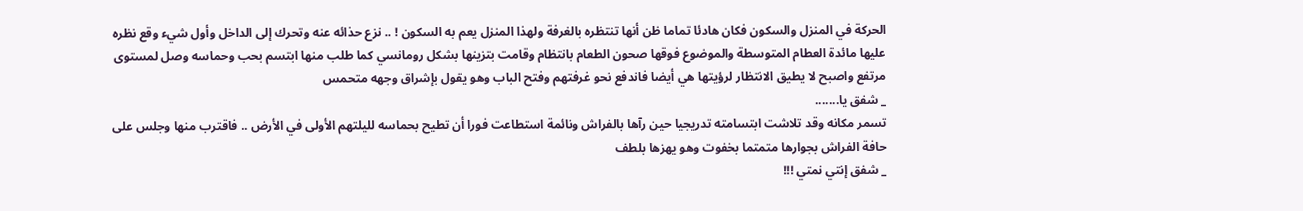الحركة في المنزل والسكون فكان هادئا تماما ظن أنها تنتظره بالغرفة ولهذا المنزل يعم به السكون ! .. نزع حذائه عنه وتحرك إلى الداخل وأول شيء وقع نظره عليها مائدة العطام المتوسطة والموضوع فوقها صحون الطعام بانتظام وقامت بتزينها بشكل رومانسي كما طلب منها ابتسم بحب وحماسه وصل لمستوى مرتفع واصبح لا يطيق الانتظار لرؤيتها هي أيضا فاندفع نحو غرفتهم وفتح الباب وهو يقول بإشراق وجهه متحمس
_ شفق يا.......
تسمر مكانه وقد تلاشت ابتسامته تدريجيا حين رآها بالفراش ونائمة استطاعت فورا أن تطيح بحماسه لليلتهم الأولى في الأرض .. فاقترب منها وجلس على حافة الفراش بجوارها متمتما بخفوت وهو يهزها بلطف
_ شفق إنتي نمتي !!!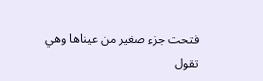فتحت جزء صغير من عيناها وهي تقول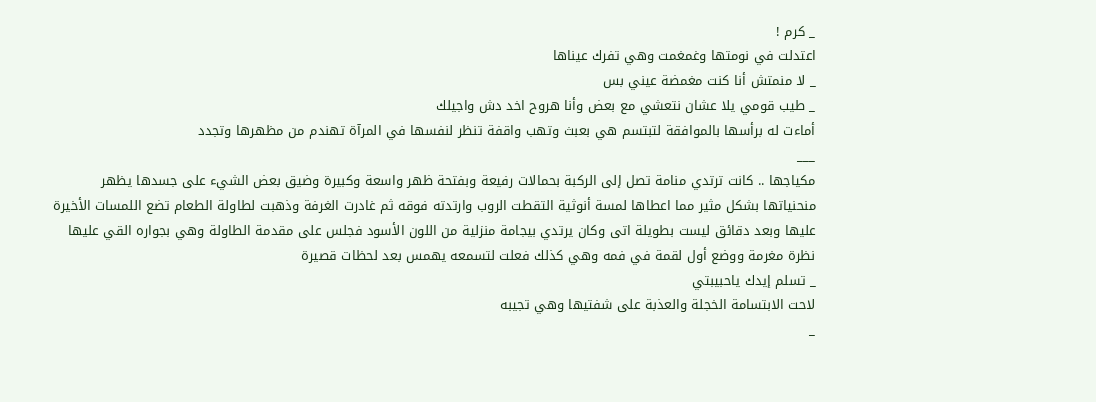_ كرم !
اعتدلت في نومتها وغمغمت وهي تفرك عيناها
_ لا منمتش أنا كنت مغمضة عيني بس
_ طيب قومي يلا عشان نتعشي مع بعض وأنا هروح اخد دش واجيلك
أماءت له برأسها بالموافقة لتبتسم هي بعبث وتهب واقفة تنظر لنفسها في المرآة تهندم من مظهرها وتجدد
___
مكياجها .. كانت ترتدي منامة تصل إلى الركبة بحمالات رفيعة وبفتحة ظهر واسعة وكبيرة وضيق بعض الشيء على جسدها يظهر منحنياتها بشكل مثير مما اعطاها لمسة أنوثية التقطت الروب وارتدته فوقه ثم غادرت الغرفة وذهبت لطاولة الطعام تضع اللمسات الأخيرة عليها وبعد دقائق ليست بطويلة اتى وكان يرتدي بيجامة منزلية من اللون الأسود فجلس على مقدمة الطاولة وهي بجواره القي عليها نظرة مغرمة ووضع أول لقمة في فمه وهي كذلك فعلت لتسمعه يهمس بعد لحظات قصيرة
_ تسلم إيدك ياحبيبتي
لاحت الابتسامة الخجلة والعذبة على شفتيها وهي تجيبه
_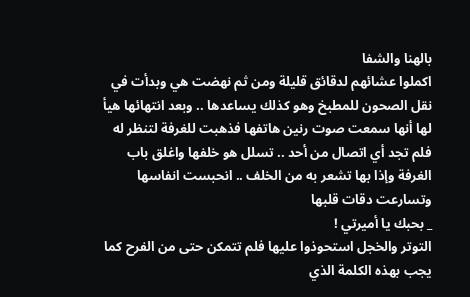بالهنا والشفا
اكملوا عشائهم لدقائق قليلة ومن ثم نهضت هي وبدأت في نقل الصحون للمطبخ وهو كذلك يساعدها .. وبعد انتهائها هيأ لها أنها سمعت صوت رنين هاتفها فذهبت للغرفة لتنظر له فلم تجد أي اتصال من أحد .. تسلل هو خلفها واغلق باب الغرفة وإذا بها تشعر به من الخلف .. انحبست انفاسها وتسارعت دقات قلبها
_ بحبك يا أميرتي !
التوتر والخجل استحوذوا عليها فلم تتمكن حتى من الفرح كما يجب بهذه الكلمة الذي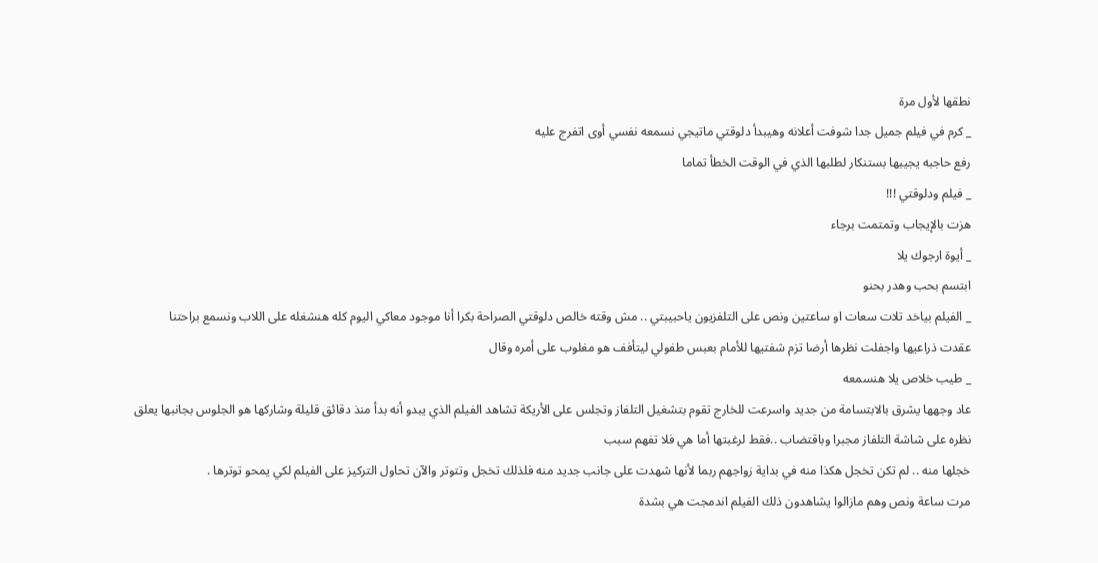نطقها لأول مرة
_ كرم في فيلم جميل جدا شوفت أعلانه وهيبدأ دلوقتي ماتيجي نسمعه نفسي أوى اتفرج عليه
رفع حاجبه يجيبها بستنكار لطلبها الذي في الوقت الخطأ تماما
_ فيلم ودلوقتي !!!
هزت بالإيجاب وتمتمت برجاء
_ أيوة ارجوك يلا
ابتسم بحب وهدر بحنو
_ الفيلم بياخد تلات سعات او ساعتين ونص على التلفزيون ياحبيبتي .. مش وقته خالص دلوقتي الصراحة بكرا أنا موجود معاكي اليوم كله هنشغله على اللاب ونسمع براحتنا
عقدت ذراعيها واجفلت نظرها أرضا تزم شفتيها للأمام بعبس طفولي ليتأفف هو مغلوب على أمره وقال
_ طيب خلاص يلا هنسمعه
عاد وجهها يشرق بالابتسامة من جديد واسرعت للخارج تقوم بتشغيل التلفاز وتجلس على الأريكة تشاهد الفيلم الذي يبدو أنه بدأ منذ دقائق قليلة وشاركها هو الجلوس بجانبها يعلق نظره على شاشة التلفاز مجبرا وباقتضاب ..فقط لرغبتها أما هي فلا تفهم سبب
خجلها منه .. لم تكن تخجل هكذا منه في بداية زواجهم ربما لأنها شهدت على جانب جديد منه فلذلك تخجل وتتوتر والآن تحاول التركيز على الفيلم لكي يمحو توترها .
مرت ساعة ونص وهم مازالوا يشاهدون ذلك الفيلم اندمجت هي بشدة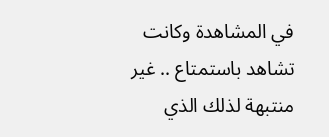في المشاهدة وكانت تشاهد باستمتاع .. غير منتبهة لذلك الذي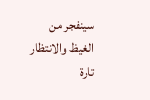سينفجر من الغيظ والانتظار تارة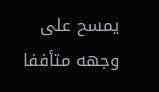يمسح على وجهه متأففا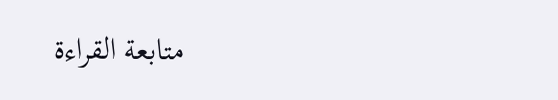متابعة القراءة